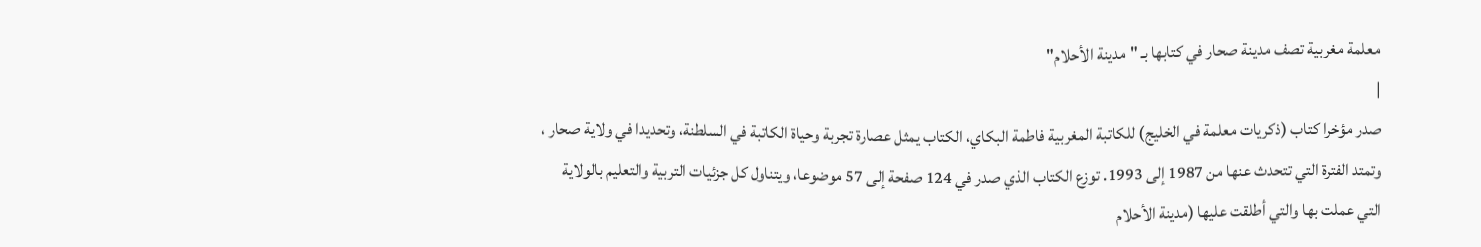معلمة مغربية تصف مدينة صحار في كتابها بـ "مدينة الأحلام"
|
صدر مؤخرا كتاب (ذكريات معلمة في الخليج) للكاتبة المغربية فاطمة البكاي، الكتاب يمثل عصارة تجربة وحياة الكاتبة في السلطنة، وتحديدا في ولاية صحار ، وتمتد الفترة التي تتحدث عنها من 1987 إلى 1993. توزع الكتاب الذي صدر في 124 صفحة إلى 57 موضوعا، ويتناول كل جزئيات التربية والتعليم بالولاية التي عملت بها والتي أطلقت عليها (مدينة الأحلام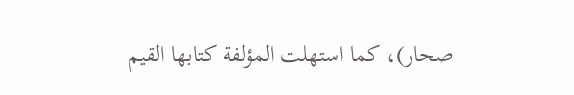صحار)، كما استهلت المؤلفة كتابها القيم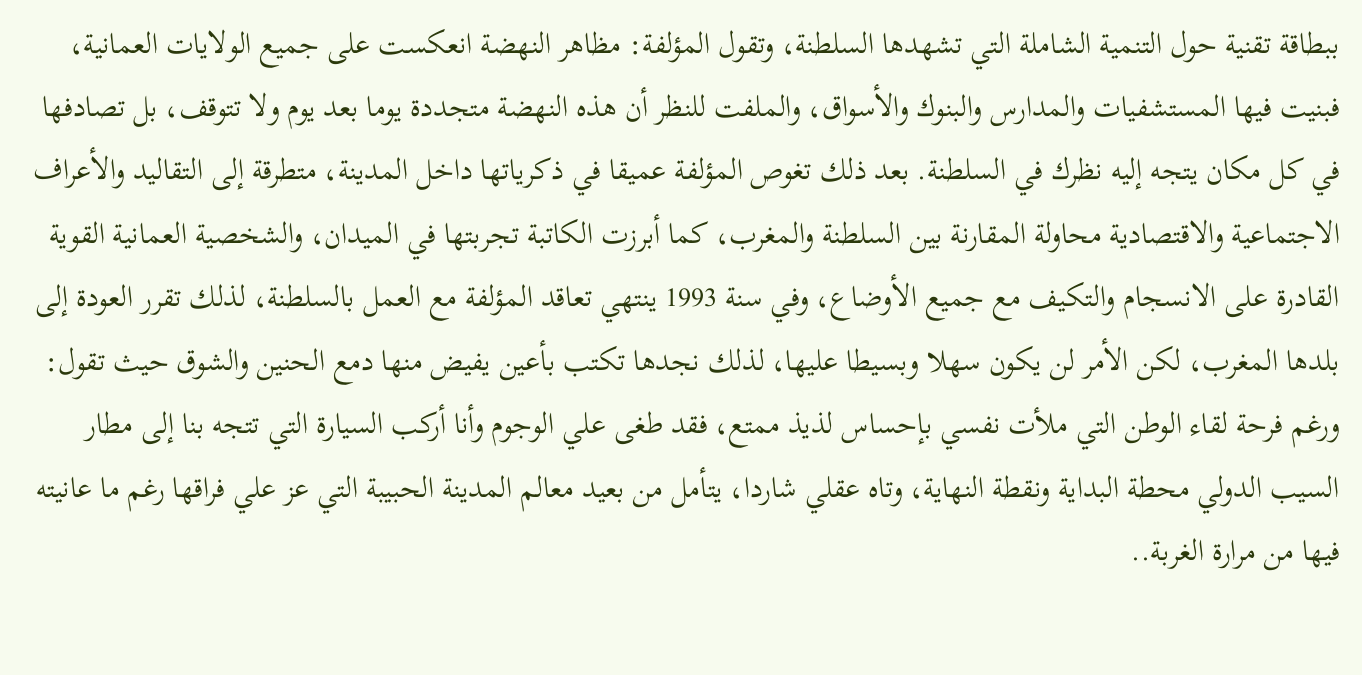ببطاقة تقنية حول التنمية الشاملة التي تشهدها السلطنة، وتقول المؤلفة: مظاهر النهضة انعكست على جميع الولايات العمانية، فبنيت فيها المستشفيات والمدارس والبنوك والأسواق، والملفت للنظر أن هذه النهضة متجددة يوما بعد يوم ولا تتوقف، بل تصادفها في كل مكان يتجه إليه نظرك في السلطنة. بعد ذلك تغوص المؤلفة عميقا في ذكرياتها داخل المدينة، متطرقة إلى التقاليد والأعراف الاجتماعية والاقتصادية محاولة المقارنة بين السلطنة والمغرب، كما أبرزت الكاتبة تجربتها في الميدان، والشخصية العمانية القوية القادرة على الانسجام والتكيف مع جميع الأوضاع، وفي سنة 1993 ينتهي تعاقد المؤلفة مع العمل بالسلطنة، لذلك تقرر العودة إلى بلدها المغرب، لكن الأمر لن يكون سهلا وبسيطا عليها، لذلك نجدها تكتب بأعين يفيض منها دمع الحنين والشوق حيث تقول: ورغم فرحة لقاء الوطن التي ملأت نفسي بإحساس لذيذ ممتع، فقد طغى علي الوجوم وأنا أركب السيارة التي تتجه بنا إلى مطار السيب الدولي محطة البداية ونقطة النهاية، وتاه عقلي شاردا، يتأمل من بعيد معالم المدينة الحبيبة التي عز علي فراقها رغم ما عانيته فيها من مرارة الغربة..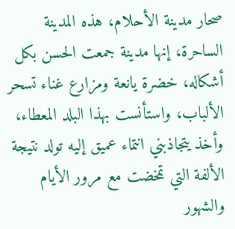صحار مدينة الأحلام، هذه المدينة الساحرة، إنها مدينة جمعت الحسن بكل أشكاله، خضرة يانعة ومزارع غناء تسحر الألباب، واستأنست بهذا البلد المعطاء، وأخذ يتجاذبني انتماء عميق إليه تولد نتيجة الألفة التي تمخضت مع مرور الأيام والشهور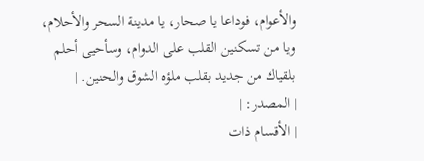والأعوام، فوداعا يا صحار، يا مدينة السحر والأحلام، ويا من تسكنين القلب على الدوام، وسأحيى أحلم بلقياك من جديد بقلب ملؤه الشوق والحنين. |
| المصدر: |
| الأقسام ذات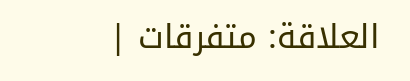العلاقة: متفرقات |